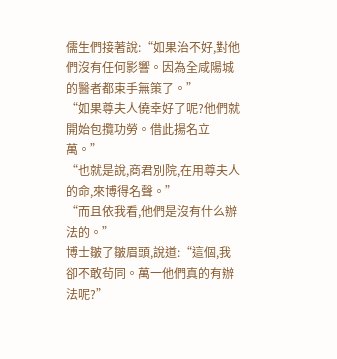儒生們接著說:“如果治不好,對他們沒有任何影響。因為全咸陽城的醫者都束手無策了。”
“如果尊夫人僥幸好了呢?他們就開始包攬功勞。借此揚名立萬。”
“也就是說,商君別院,在用尊夫人的命,來博得名聲。”
“而且依我看,他們是沒有什么辦法的。”
博士皺了皺眉頭,說道:“這個,我卻不敢茍同。萬一他們真的有辦法呢?”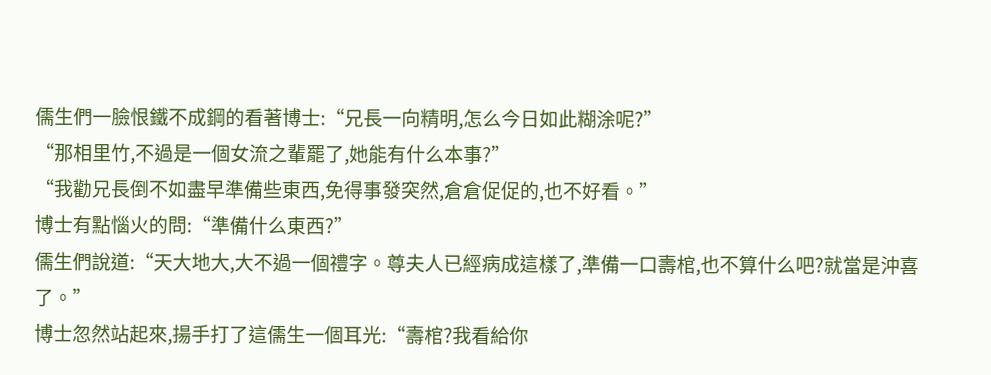儒生們一臉恨鐵不成鋼的看著博士:“兄長一向精明,怎么今日如此糊涂呢?”
“那相里竹,不過是一個女流之輩罷了,她能有什么本事?”
“我勸兄長倒不如盡早準備些東西,免得事發突然,倉倉促促的,也不好看。”
博士有點惱火的問:“準備什么東西?”
儒生們說道:“天大地大,大不過一個禮字。尊夫人已經病成這樣了,準備一口壽棺,也不算什么吧?就當是沖喜了。”
博士忽然站起來,揚手打了這儒生一個耳光:“壽棺?我看給你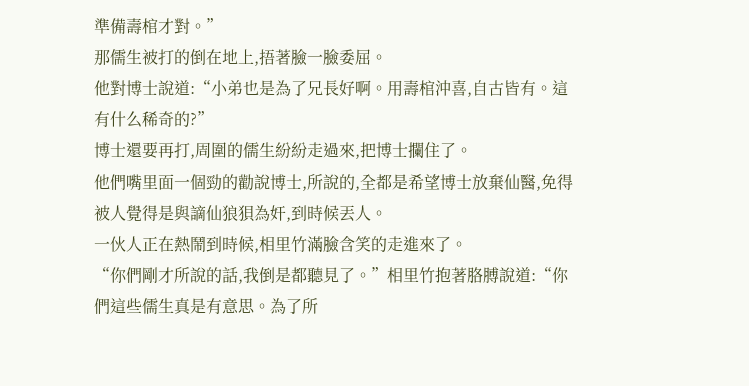準備壽棺才對。”
那儒生被打的倒在地上,捂著臉一臉委屈。
他對博士說道:“小弟也是為了兄長好啊。用壽棺沖喜,自古皆有。這有什么稀奇的?”
博士還要再打,周圍的儒生紛紛走過來,把博士攔住了。
他們嘴里面一個勁的勸說博士,所說的,全都是希望博士放棄仙醫,免得被人覺得是與謫仙狼狽為奸,到時候丟人。
一伙人正在熱鬧到時候,相里竹滿臉含笑的走進來了。
“你們剛才所說的話,我倒是都聽見了。”相里竹抱著胳膊說道:“你們這些儒生真是有意思。為了所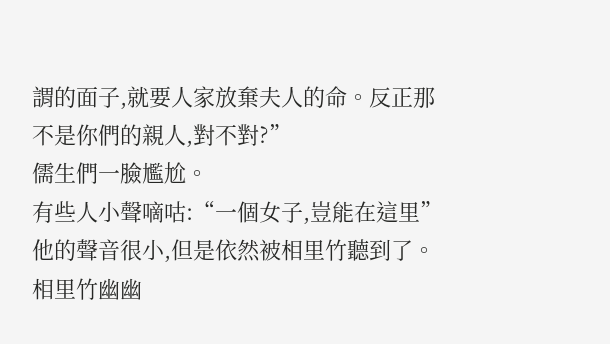謂的面子,就要人家放棄夫人的命。反正那不是你們的親人,對不對?”
儒生們一臉尷尬。
有些人小聲嘀咕:“一個女子,豈能在這里”
他的聲音很小,但是依然被相里竹聽到了。
相里竹幽幽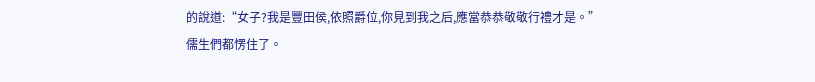的說道:“女子?我是豐田侯,依照爵位,你見到我之后,應當恭恭敬敬行禮才是。”
儒生們都愣住了。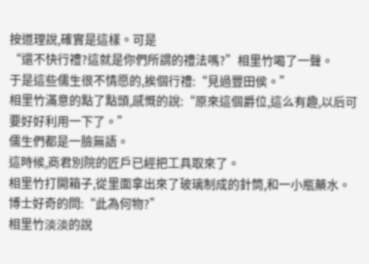按道理說,確實是這樣。可是
“還不快行禮?這就是你們所謂的禮法嗎?”相里竹喝了一聲。
于是這些儒生很不情愿的,挨個行禮:“見過豐田侯。”
相里竹滿意的點了點頭,感慨的說:“原來這個爵位,這么有趣,以后可要好好利用一下了。”
儒生們都是一臉無語。
這時候,商君別院的匠戶已經把工具取來了。
相里竹打開箱子,從里面拿出來了玻璃制成的針筒,和一小瓶藥水。
博士好奇的問:“此為何物?”
相里竹淡淡的說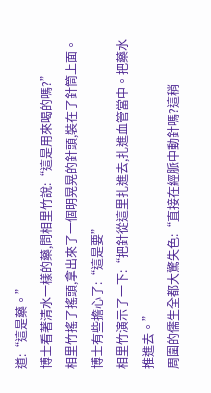道:“這是藥。”
博士看著清水一樣的藥,問相里竹說:“這是用來喝的嗎?”
相里竹搖了搖頭,拿出來了一個明晃晃的針頭,裝在了針筒上面。
博士有些擔心了:“這是要”
相里竹演示了一下:“把針從這里扎進去,扎進血管當中。把藥水推進去。”
周圍的儒生全都大驚失色:“直接在經脈中動針嗎?這稍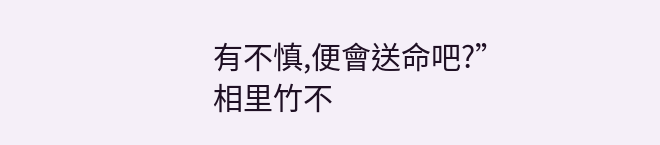有不慎,便會送命吧?”
相里竹不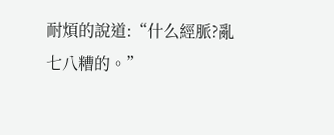耐煩的說道:“什么經脈?亂七八糟的。”